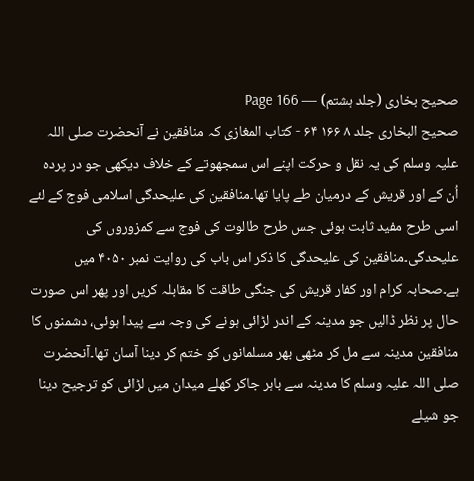صحیح بخاری (جلد ہشتم) — Page 166
صحيح البخاری جلد ۸ ۱۶۶ ۶۴ - کتاب المغازی کہ منافقین نے آنحضرت صلی اللہ علیہ وسلم کی یہ نقل و حرکت اپنے اس سمجھوتے کے خلاف دیکھی جو در پردہ اُن کے اور قریش کے درمیان طے پایا تھا۔منافقین کی علیحدگی اسلامی فوج کے لئے اسی طرح مفید ثابت ہوئی جس طرح طالوت کی فوج سے کمزوروں کی علیحدگی۔منافقین کی علیحدگی کا ذکر اس باب کی روایت نمبر ۴۰۵۰ میں ہے۔صحابہ کرام اور کفار قریش کی جنگی طاقت کا مقابلہ کریں اور پھر اس صورت حال پر نظر ڈالیں جو مدینہ کے اندر لڑائی ہونے کی وجہ سے پیدا ہوئی، دشمنوں کا منافقین مدینہ سے مل کر مٹھی بھر مسلمانوں کو ختم کر دینا آسان تھا۔آنحضرت صلی اللہ علیہ وسلم کا مدینہ سے باہر جاکر کھلے میدان میں لڑائی کو ترجیح دینا جو شیلے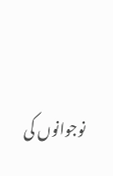نوجوانوں کی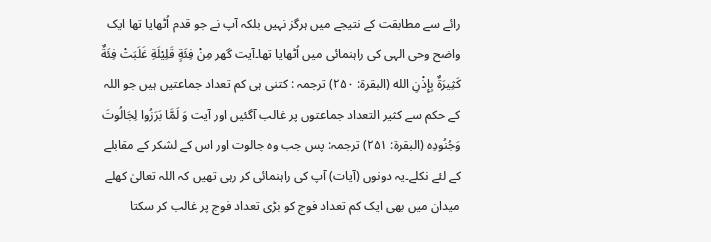رائے سے مطابقت کے نتیجے میں ہرگز نہیں بلکہ آپ نے جو قدم اُٹھایا تھا ایک واضح وحی الہی کی راہنمائی میں اُٹھایا تھا۔آیت گھر مِنْ فِئَةٍ قَلِيْلَةِ غَلَبَتْ فِئَةٌ كَثِيرَةٌ بِإِذْنِ الله (البقرة: ۲۵۰) ترجمہ : کتنی ہی کم تعداد جماعتیں ہیں جو اللہ کے حکم سے کثیر التعداد جماعتوں پر غالب آگئیں اور آیت وَ لَمَّا بَرَزُوا لِجَالُوتَ وَجُنُودِه (البقرۃ: ۲۵۱) ترجمہ: پس جب وہ جالوت اور اس کے لشکر کے مقابلے کے لئے نکلے۔یہ دونوں (آیات) آپ کی راہنمائی کر رہی تھیں کہ اللہ تعالیٰ کھلے میدان میں بھی ایک کم تعداد فوج کو بڑی تعداد فوج پر غالب کر سکتا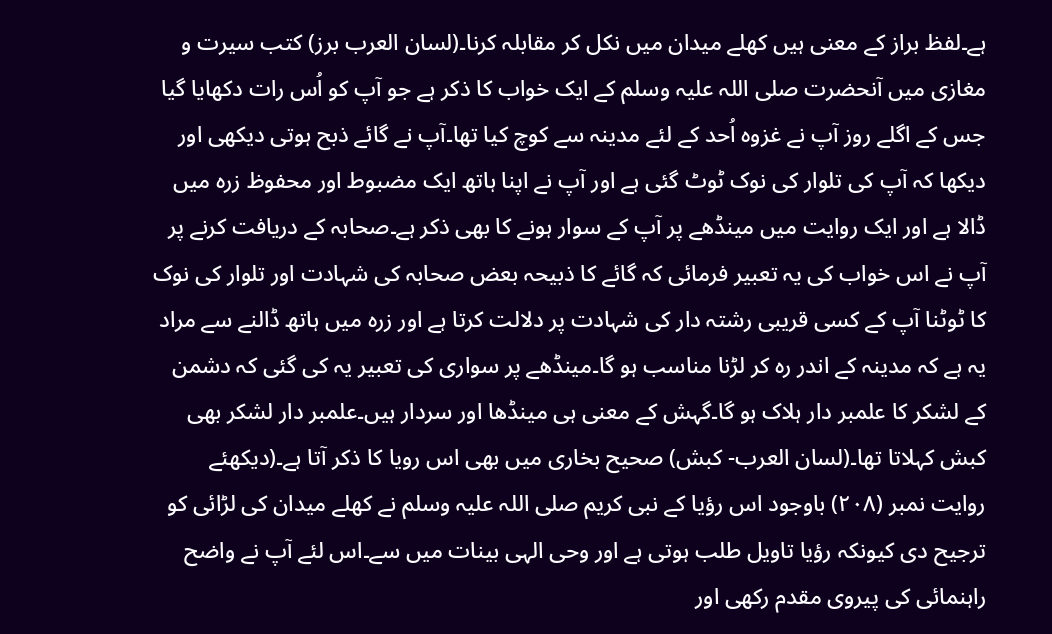ہے۔لفظ براز کے معنی ہیں کھلے میدان میں نکل کر مقابلہ کرنا۔(لسان العرب برز) کتب سیرت و مغازی میں آنحضرت صلی اللہ علیہ وسلم کے ایک خواب کا ذکر ہے جو آپ کو اُس رات دکھایا گیا جس کے اگلے روز آپ نے غزوہ اُحد کے لئے مدینہ سے کوچ کیا تھا۔آپ نے گائے ذبح ہوتی دیکھی اور دیکھا کہ آپ کی تلوار کی نوک ٹوٹ گئی ہے اور آپ نے اپنا ہاتھ ایک مضبوط اور محفوظ زرہ میں ڈالا ہے اور ایک روایت میں مینڈھے پر آپ کے سوار ہونے کا بھی ذکر ہے۔صحابہ کے دریافت کرنے پر آپ نے اس خواب کی یہ تعبیر فرمائی کہ گائے کا ذبیحہ بعض صحابہ کی شہادت اور تلوار کی نوک کا ٹوٹنا آپ کے کسی قریبی رشتہ دار کی شہادت پر دلالت کرتا ہے اور زرہ میں ہاتھ ڈالنے سے مراد یہ ہے کہ مدینہ کے اندر رہ کر لڑنا مناسب ہو گا۔مینڈھے پر سواری کی تعبیر یہ کی گئی کہ دشمن کے لشکر کا علمبر دار ہلاک ہو گا۔گہش کے معنی ہی مینڈھا اور سردار ہیں۔علمبر دار لشکر بھی کبش کہلاتا تھا۔(لسان العرب- کبش) صحیح بخاری میں بھی اس رویا کا ذکر آتا ہے۔(دیکھئے روایت نمبر (۲۰۸) باوجود اس رؤیا کے نبی کریم صلی اللہ علیہ وسلم نے کھلے میدان کی لڑائی کو ترجیح دی کیونکہ رؤیا تاویل طلب ہوتی ہے اور وحی الہی بینات میں سے۔اس لئے آپ نے واضح راہنمائی کی پیروی مقدم رکھی اور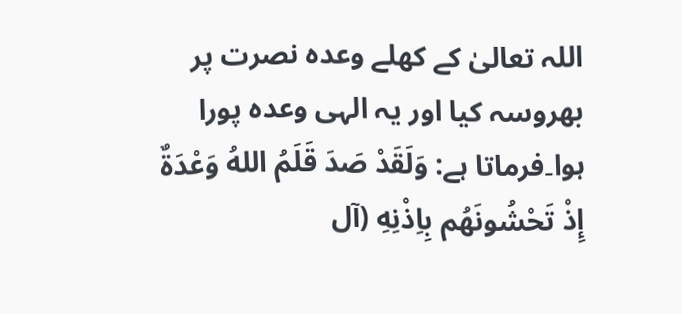اللہ تعالیٰ کے کھلے وعدہ نصرت پر بھروسہ کیا اور یہ الہی وعدہ پورا ہوا۔فرماتا ہے: وَلَقَدْ صَدَ قَلَمُ اللهُ وَعْدَةٌ إِذْ تَحْشُونَهُم بِاِذْنِهِ (آل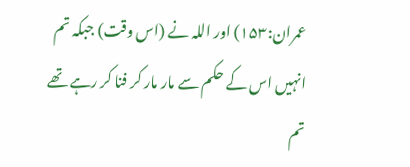عمران:۱۵۳) اور اللہ نے (اس وقت) جبکہ تم انہیں اس کے حکم سے مار مار کر فنا کر رہے تھے تم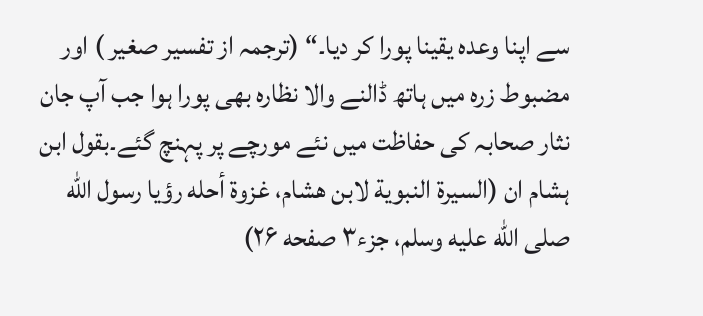سے اپنا وعدہ یقینا پورا کر دیا۔“ (ترجمہ از تفسیر صغیر ) اور مضبوط زرہ میں ہاتھ ڈالنے والا نظارہ بھی پورا ہوا جب آپ جان نثار صحابہ کی حفاظت میں نئے مورچے پر پہنچ گئے۔بقول ابن ہشام ان (السيرة النبوية لابن هشام، غزوة أحله رؤيا رسول الله صلى الله عليه وسلم، جزء۳ صفحه ۲۶)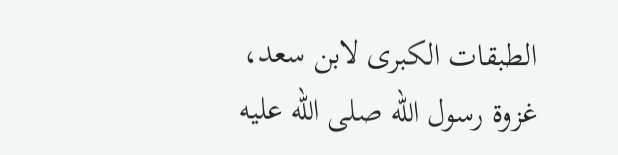الطبقات الكبرى لابن سعد، غزوة رسول الله صلى الله عليه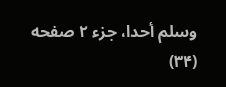وسلم أحدا، جزء ۲ صفحه (۳۴)